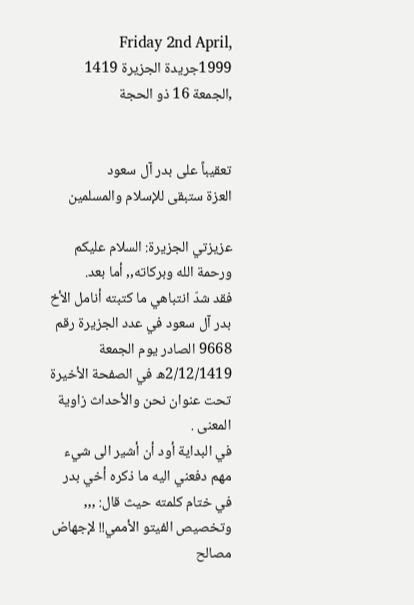Friday 2nd April, 1999جريدة الجزيرة 1419 ,الجمعة 16 ذو الحجة


تعقيباً على بدر آل سعود
العزة ستبقى للإسلام والمسلمين

عزيزتي الجزيرة: السلام عليكم ورحمة الله وبركاته,, أما بعد.
فقد شدّ انتباهي ما كتبته أنامل الأخ بدر آل سعود في عدد الجزيرة رقم 9668 الصادر يوم الجمعة 2/12/1419ه في الصفحة الأخيرة تحت عنوان نحن والأحداث زاوية المعنى .
في البداية أود أن أشير الى شيء مهم دفعني اليه ما ذكره أخي بدر في ختام كلمته حيث قال: ,,, وتخصيص الفيتو الأممي!! لإجهاض مصالح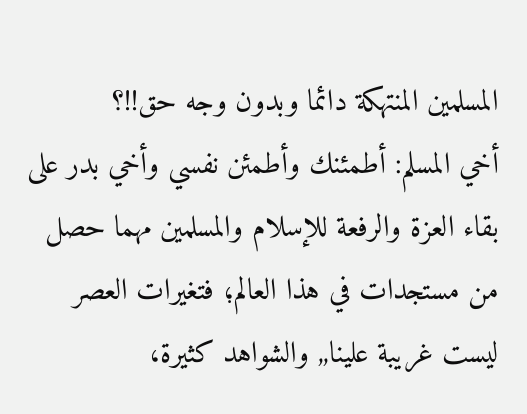المسلمين المنتهكة دائما وبدون وجه حق!!؟
أخي المسلم: أطمئنك وأطمئن نفسي وأخي بدر على بقاء العزة والرفعة للإسلام والمسلمين مهما حصل من مستجدات في هذا العالم؛ فتغيرات العصر ليست غريبة علينا,, والشواهد كثيرة،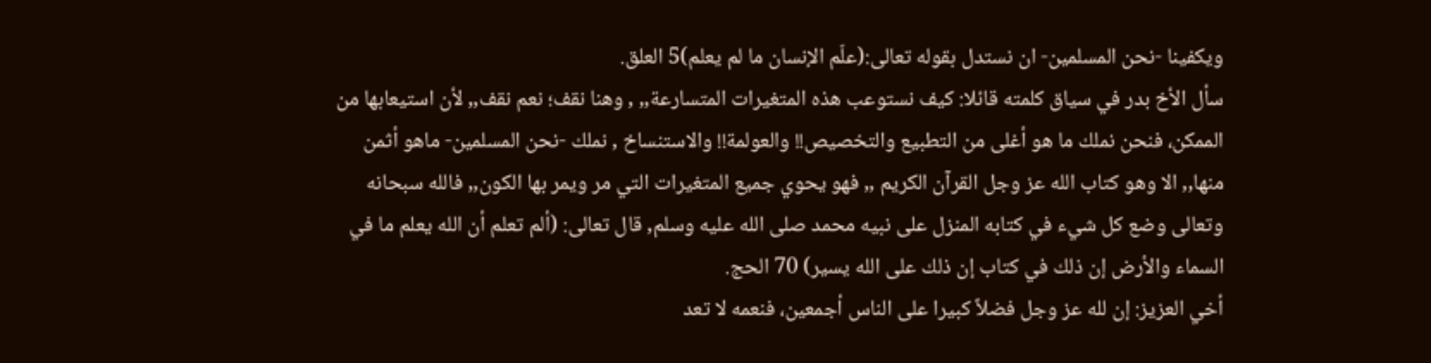ويكفينا -نحن المسلمين- ان نستدل بقوله تعالى:(علّم الإنسان ما لم يعلم)5 العلق.
سأل الأخ بدر في سياق كلمته قائلا: كيف نستوعب هذه المتغيرات المتسارعة,, , وهنا نقف؛ نعم نقف,, لأن استيعابها من الممكن، فنحن نملك ما هو أغلى من التطبيع والتخصيص!! والعولمة!! والاستنساخ , نملك -نحن المسلمين- ماهو أثمن منها,, الا وهو كتاب الله عز وجل القرآن الكريم ,, فهو يحوي جميع المتغيرات التي مر ويمر بها الكون,, فالله سبحانه وتعالى وضع كل شيء في كتابه المنزل على نبيه محمد صلى الله عليه وسلم, قال تعالى: (ألم تعلم أن الله يعلم ما في السماء والأرض إن ذلك في كتاب إن ذلك على الله يسير) 70 الحج.
أخي العزيز: إن لله عز وجل فضلاً كبيرا على الناس أجمعين، فنعمه لا تعد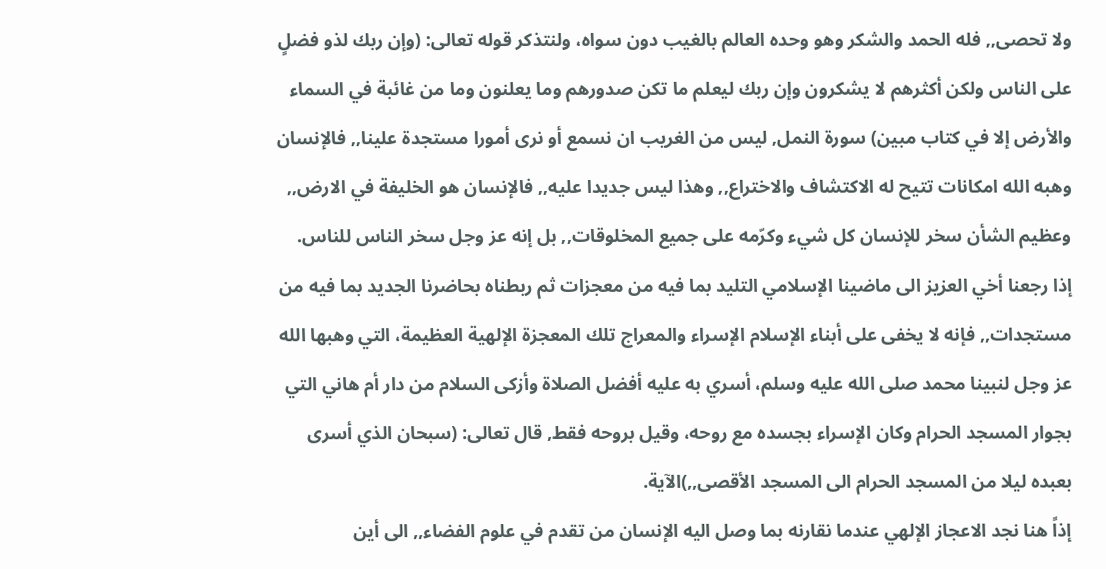ولا تحصى,, فله الحمد والشكر وهو وحده العالم بالغيب دون سواه، ولنتذكر قوله تعالى: (وإن ربك لذو فضلٍ على الناس ولكن أكثرهم لا يشكرون وإن ربك ليعلم ما تكن صدورهم وما يعلنون وما من غائبة في السماء والأرض إلا في كتاب مبين) سورة النمل, ليس من الغريب ان نسمع أو نرى أمورا مستجدة علينا,, فالإنسان وهبه الله امكانات تتيح له الاكتشاف والاختراع,, وهذا ليس جديدا عليه,, فالإنسان هو الخليفة في الارض,, وعظيم الشأن سخر للإنسان كل شيء وكرّمه على جميع المخلوقات,, بل إنه عز وجل سخر الناس للناس.
إذا رجعنا أخي العزيز الى ماضينا الإسلامي التليد بما فيه من معجزات ثم ربطناه بحاضرنا الجديد بما فيه من مستجدات,, فإنه لا يخفى على أبناء الإسلام الإسراء والمعراج تلك المعجزة الإلهية العظيمة، التي وهبها الله عز وجل لنبينا محمد صلى الله عليه وسلم، أسري به عليه أفضل الصلاة وأزكى السلام من دار أم هاني التي بجوار المسجد الحرام وكان الإسراء بجسده مع روحه، وقيل بروحه فقط, قال تعالى: (سبحان الذي أسرى بعبده ليلا من المسجد الحرام الى المسجد الأقصى,,)الآية.
إذاً هنا نجد الاعجاز الإلهي عندما نقارنه بما وصل اليه الإنسان من تقدم في علوم الفضاء,, الى أين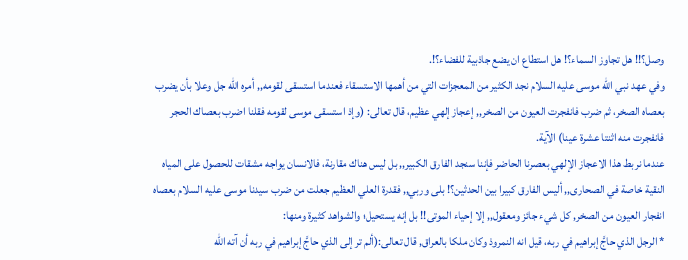وصل؟!! هل تجاوز السماء؟! هل استطاع ان يضع جاذبية للفضاء؟!.
وفي عهد نبي الله موسى عليه السلام نجد الكثير من المعجزات التي من أهمها الاستسقاء فعندما استسقى لقومه,, أمره الله جل وعلا بأن يضرب بعصاه الصخر، ثم ضرب فانفجرت العيون من الصخر,, إعجاز إلهي عظيم، قال تعالى: (وإذ استسقى موسى لقومه فقلنا اضرب بعصاك الحجر فانفجرت منه اثنتا عشرة عينا) الآية.
عندما نربط هذا الاعجاز الإلهي بعصرنا الحاضر فإننا سنجد الفارق الكبير,, بل ليس هناك مقارنة، فالانسان يواجه مشقات للحصول على المياه النقية خاصة في الصحارى,, أليس الفارق كبيرا بين الحدثين؟! بلى وربي,, فقدرة العلي العظيم جعلت من ضرب سيدنا موسى عليه السلام بعصاه انفجار العيون من الصخر, كل شيء جائز ومعقول,, إلا إحياء الموتى!! بل إنه يستحيل؛ والشواهد كثيرة ومنها:
* الرجل الذي حاجَّ إبراهيم في ربه، قيل انه النمروذ وكان ملكا بالعراق, قال تعالى:(ألم تر إلى الذي حاجَّ إبراهيم في ربه أن آته الله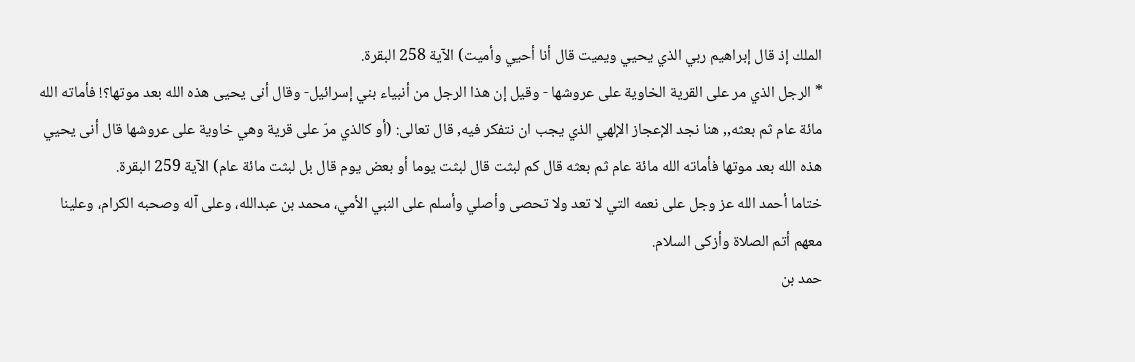الملك إذ قال إبراهيم ربي الذي يحيي ويميت قال أنا أحيي وأميت) الآية 258 البقرة.
* الرجل الذي مر على القرية الخاوية على عروشها - وقيل إن هذا الرجل من أنبياء بني إسرائيل- وقال أنى يحيى هذه الله بعد موتها؟! فأماته الله مائة عام ثم بعثه,, هنا نجد الإعجاز الإلهي الذي يجب ان نتفكر فيه, قال تعالى: (أو كالذي مرّ على قرية وهي خاوية على عروشها قال أنى يحيي هذه الله بعد موتها فأماته الله مائة عام ثم بعثه قال كم لبثت قال لبثت يوما أو بعض يوم قال بل لبثت مائة عام) الآية 259 البقرة.
ختاما أحمد الله عز وجل على نعمه التي لا تعد ولا تحصى وأصلي وأسلم على النبي الأمي، محمد بن عبدالله، وعلى آله وصحبه الكرام، وعلينا معهم أتم الصلاة وأزكى السلام.
حمد بن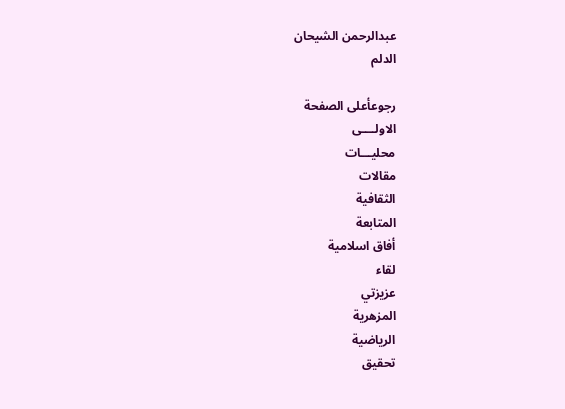عبدالرحمن الشيحان
الدلم

رجوعأعلى الصفحة
الاولــــى
محليـــات
مقالات
الثقافية
المتابعة
أفاق اسلامية
لقاء
عزيزتي
المزهرية
الرياضية
تحقيق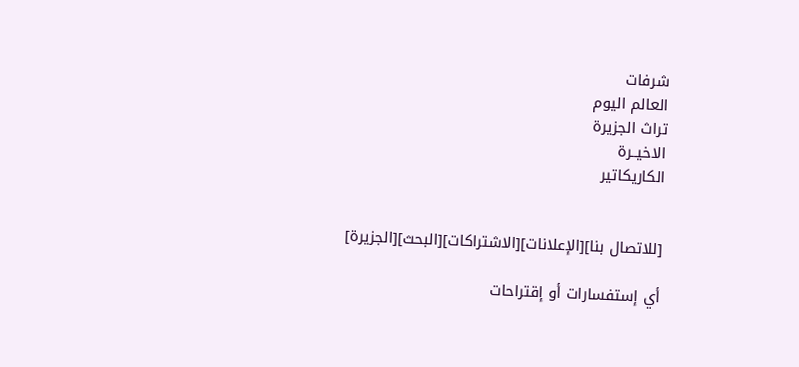شرفات
العالم اليوم
تراث الجزيرة
الاخيــرة
الكاريكاتير


[للاتصال بنا][الإعلانات][الاشتراكات][البحث][الجزيرة]

أي إستفسارات أو إقتراحات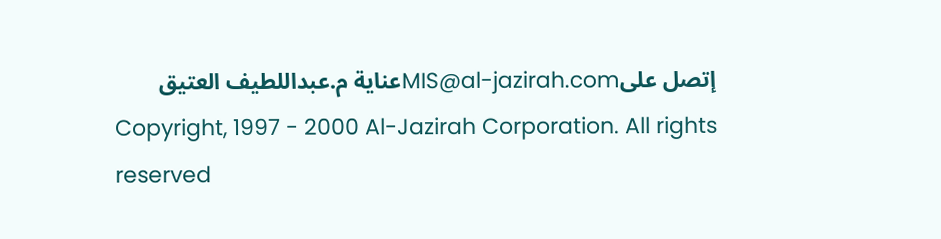إتصل علىMIS@al-jazirah.comعناية م.عبداللطيف العتيق
Copyright, 1997 - 2000 Al-Jazirah Corporation. All rights reserved